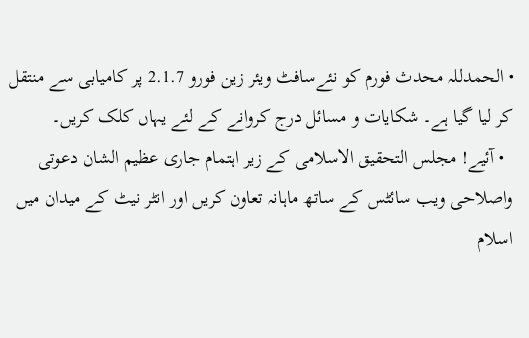• الحمدللہ محدث فورم کو نئےسافٹ ویئر زین فورو 2.1.7 پر کامیابی سے منتقل کر لیا گیا ہے۔ شکایات و مسائل درج کروانے کے لئے یہاں کلک کریں۔
  • آئیے! مجلس التحقیق الاسلامی کے زیر اہتمام جاری عظیم الشان دعوتی واصلاحی ویب سائٹس کے ساتھ ماہانہ تعاون کریں اور انٹر نیٹ کے میدان میں اسلام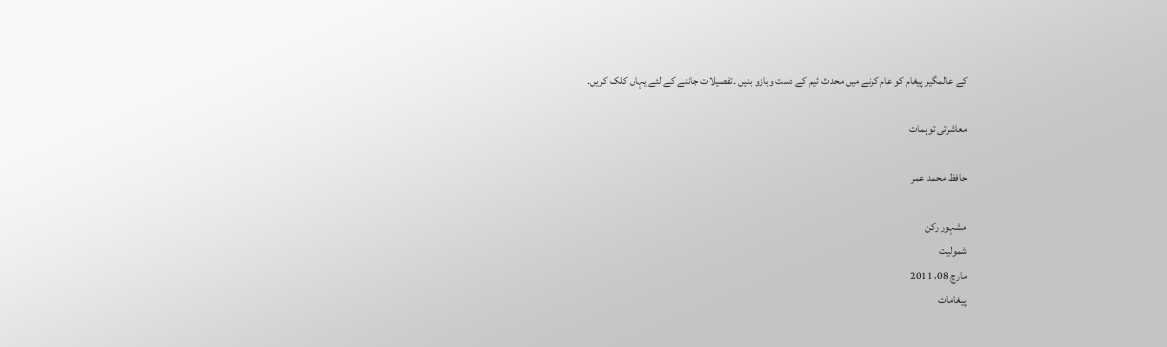کے عالمگیر پیغام کو عام کرنے میں محدث ٹیم کے دست وبازو بنیں ۔تفصیلات جاننے کے لئے یہاں کلک کریں۔

معاشرتی توہمات

حافظ محمد عمر

مشہور رکن
شمولیت
مارچ 08، 2011
پیغامات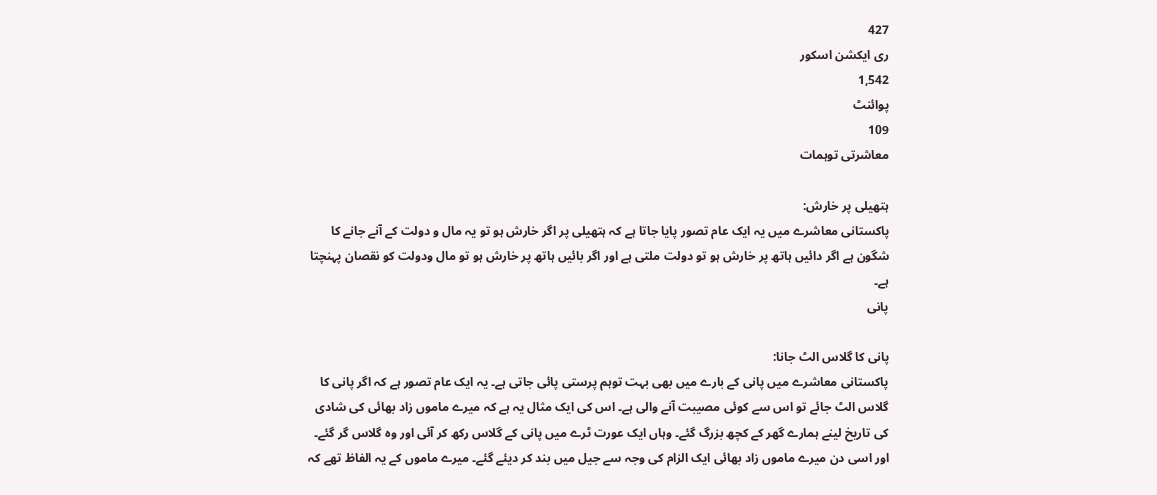427
ری ایکشن اسکور
1,542
پوائنٹ
109
معاشرتی توہمات

ہتھیلی پر خارش:
پاکستانی معاشرے میں یہ ایک عام تصور پایا جاتا ہے کہ ہتھیلی پر اگر خارش ہو تو یہ مال و دولت کے آنے جانے کا شگون ہے اگر دائیں ہاتھ پر خارش ہو تو دولت ملتی ہے اور اگر بائیں ہاتھ پر خارش ہو تو مال ودولت کو نقصان پہنچتا ہے۔
پانی

پانی کا گلاس الٹ جانا:
پاکستانی معاشرے میں پانی کے بارے میں بھی بہت توہم پرستی پائی جاتی ہے۔ یہ ایک عام تصور ہے کہ اگر پانی کا گلاس الٹ جائے تو اس سے کوئی مصیبت آنے والی ہے۔ اس کی ایک مثال یہ ہے کہ میرے ماموں زاد بھائی کی شادی کی تاریخ لینے ہمارے گھر کے کچھ بزرگ گئے۔ وہاں ایک عورت ٹرے میں پانی کے گلاس رکھ کر آئی اور وہ گلاس گر گئے۔ اور اسی دن میرے ماموں زاد بھائی ایک الزام کی وجہ سے جیل میں بند کر دیئے گئے۔ میرے ماموں کے یہ الفاظ تھے کہ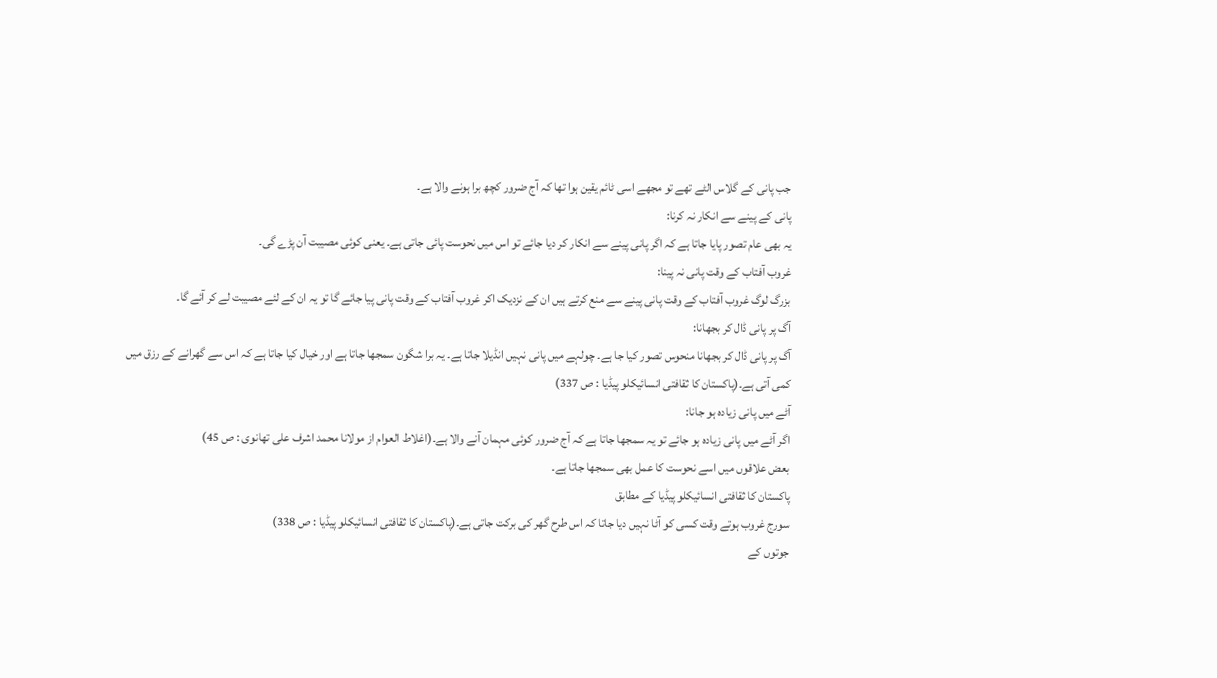جب پانی کے گلاس الٹے تھے تو مجھے اسی ٹائم یقین ہوا تھا کہ آج ضرور کچھ برا ہونے والا ہے۔
پانی کے پینے سے انکار نہ کرنا:
یہ بھی عام تصور پایا جاتا ہے کہ اگر پانی پینے سے انکار کر دیا جائے تو اس میں نحوست پائی جاتی ہے۔ یعنی کوئی مصیبت آن پڑے گی۔
غروب آفتاب کے وقت پانی نہ پینا:
بزرگ لوگ غروب آفتاب کے وقت پانی پینے سے منع کرتے ہیں ان کے نزدیک اکر غروب آفتاب کے وقت پانی پیا جائے گا تو یہ ان کے لئے مصیبت لے کر آئے گا۔
آگ پر پانی ڈال کر بجھانا:
آگ پر پانی ڈال کر بجھانا منحوس تصور کیا جا ہے۔ چولہے میں پانی نہیں انڈیلا جاتا ہے۔ یہ برا شگون سمجھا جاتا ہے اور خیال کیا جاتا ہے کہ اس سے گھرانے کے رزق میں کمی آتی ہے۔(پاکستان کا ثقافتی انسائیکلو پیڈیا : ص 337)
آٹے میں پانی زیادہ ہو جانا:
اگر آٹے میں پانی زیادہ ہو جائے تو یہ سمجھا جاتا ہے کہ آج ضرور کوئی مہمان آنے والا ہے۔(اغلاط العوام از مولانا محمد اشرف علی تھانوی : ص 45)
بعض علاقوں میں اسے نحوست کا عمل بھی سمجھا جاتا ہے۔
پاکستان کا ثقافتی انسائیکلو پیڈیا کے مطابق
سورج غروب ہوتے وقت کسی کو آٹا نہیں دیا جاتا کہ اس طرح گھر کی برکت جاتی ہے۔(پاکستان کا ثقافتی انسائیکلو پیڈیا : ص 338)
جوتوں کے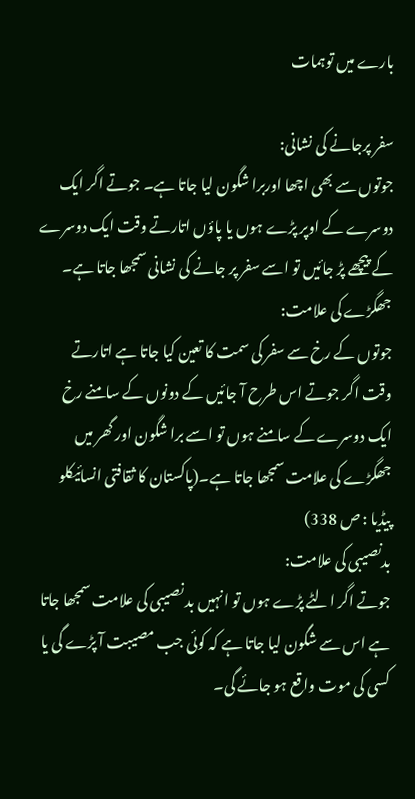بارے میں توہمات

سفر پرجانے کی نشانی:
جوتوں سے بھی اچھا اوربرا شگون لیا جاتا ہے۔ جوتے اگر ایک دوسرے کے اوپر پڑے ہوں یا پاؤں اتارتے وقت ایک دوسرے کے پیچھے پڑ جائیں تو اسے سفر پر جانے کی نشانی سمجھا جاتا ہے۔
جھگڑے کی علامت:
جوتوں کے رخ سے سفر کی سمت کا تعین کیا جاتا ہے اتارتے وقت اگر جوتے اس طرح آ جائیں کے دونوں کے سامنے رخ ایک دوسرے کے سامنے ہوں تو اسے برا شگون اور گھر میں جھگڑے کی علامت سمجھا جاتا ہے۔(پاکستان کا ثقافتی انسائیکلو پیڈیا : ص 338)
بدنصیبی کی علامت:
جوتے اگر الٹے پڑے ہوں تو انہیں بد نصیبی کی علامت سمجھا جاتا ہے اس سے شگون لیا جاتا ہے کہ کوئی جب مصیبت آ پڑے گی یا کسی کی موت واقع ہو جائے گی۔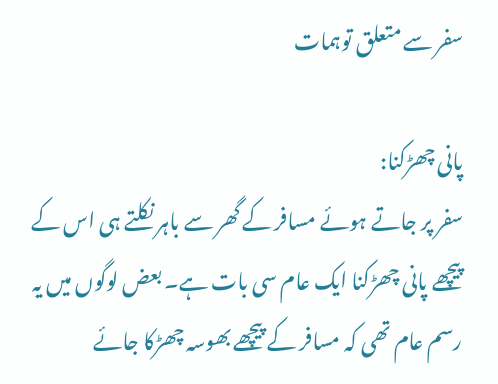سفر سے متعلق توہمات

پانی چھڑکنا:
سفر پر جاتے ہوئے مسافر کے گھر سے باہر نکلتے ہی اس کے پیچھے پانی چھڑکنا ایک عام سی بات ہے۔ بعض لوگوں میں یہ رسم عام تھی کہ مسافر کے پیچھے بھوسہ چھڑکا جائے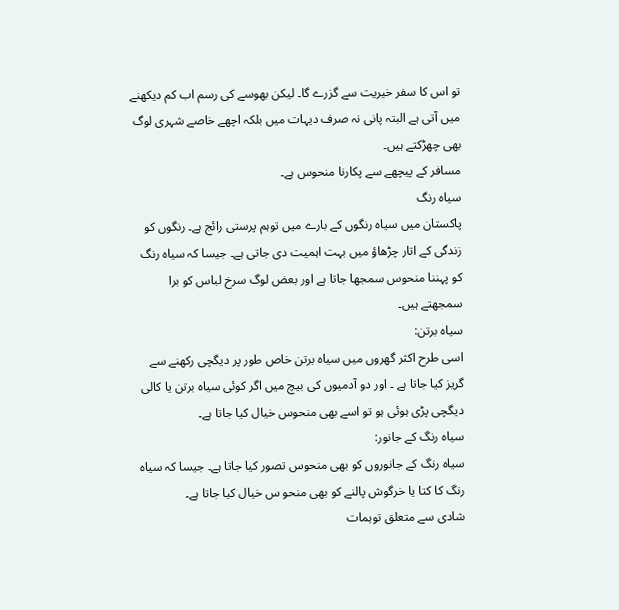تو اس کا سفر خیریت سے گزرے گا۔ لیکن بھوسے کی رسم اب کم دیکھنے میں آتی ہے البتہ پانی نہ صرف دیہات میں بلکہ اچھے خاصے شہری لوگ بھی چھڑکتے ہیں۔
مسافر کے پیچھے سے پکارنا منحوس ہے۔
سیاہ رنگ
پاکستان میں سیاہ رنگوں کے بارے میں توہم پرستی رائج ہے۔ رنگوں کو زندگی کے اتار چڑھاؤ میں بہت اہمیت دی جاتی ہے۔ جیسا کہ سیاہ رنگ کو پہننا منحوس سمجھا جاتا ہے اور بعض لوگ سرخ لباس کو برا سمجھتے ہیں۔
سیاہ برتن:
اسی طرح اکثر گھروں میں سیاہ برتن خاص طور پر دیگچی رکھنے سے گریز کیا جاتا ہے ۔ اور دو آدمیوں كى بيچ میں اگر کوئی سیاہ برتن یا کالی دیگچی پڑی ہوئی ہو تو اسے بھی منحوس خیال کیا جاتا ہے۔
سیاہ رنگ کے جانور:
سیاہ رنگ کے جانوروں کو بھی منحوس تصور کیا جاتا ہے۔ جیسا کہ سیاہ رنگ کا کتا یا خرگوش پالنے کو بھی منحو س خیال کیا جاتا ہے۔
شادی سے متعلق توہمات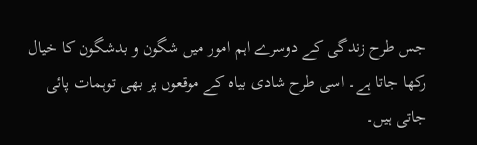جس طرح زندگی کے دوسرے اہم امور میں شگون و بدشگون کا خیال رکھا جاتا ہے۔ اسی طرح شادی بیاہ کے موقعوں پر بھی توہمات پائی جاتی ہیں۔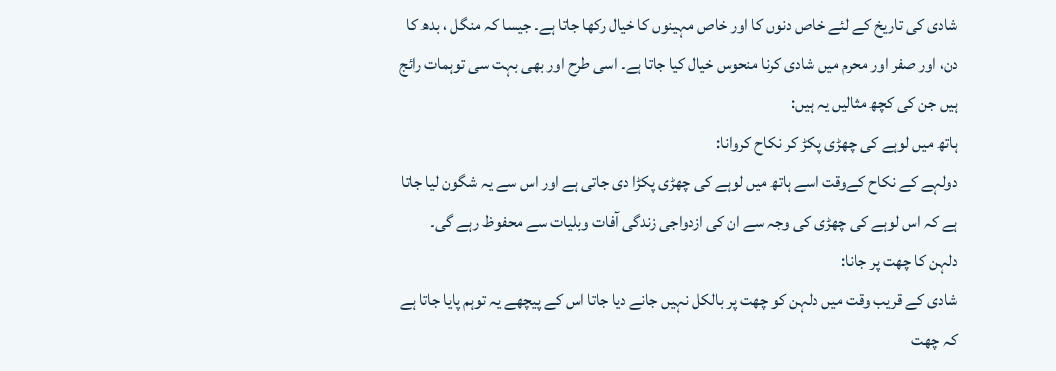شادی کی تاریخ کے لئے خاص دنوں کا اور خاص مہینوں کا خیال رکھا جاتا ہے۔ جیسا کہ منگل ، بدھ کا دن، اور صفر اور محرم میں شادی کرنا منحوس خيال كيا جاتا ہے۔ اسی طرح اور بھی بہت سی توہمات رائج ہیں جن کی کچھ مثالیں یہ ہیں:
ہاتھ میں لوہے کی چھڑی پکڑ کر نکاح کروانا:
دولہے کے نکاح کےوقت اسے ہاتھ میں لوہے کی چھڑی پکڑا دی جاتی ہے اور اس سے یہ شگون لیا جاتا ہے کہ اس لوہے کی چھڑی کی وجہ سے ان کی ازدواجی زندگی آفات وبلیات سے محفوظ رہے گی۔
دلہن کا چھت پر جانا:
شادی کے قریب وقت میں دلہن کو چھت پر بالکل نہیں جانے دیا جاتا اس کے پیچھے یہ توہم پایا جاتا ہے کہ چھت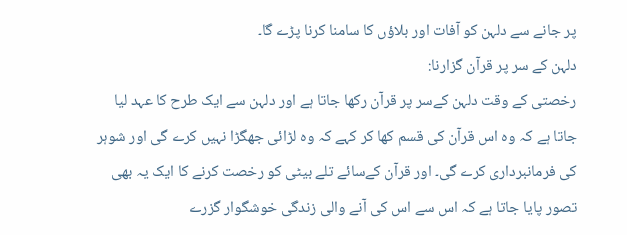پر جانے سے دلہن کو آفات اور بلاؤں کا سامنا کرنا پڑے گا۔
دلہن کے سر پر قرآن گزارنا:
رخصتی کے وقت دلہن کےسر پر قرآن رکھا جاتا ہے اور دلہن سے ایک طرح کا عہد لیا جاتا ہے کہ وہ اس قرآن کی قسم کھا کر کہے کہ وہ لڑائی جھگڑا نہیں کرے گی اور شوہر کی فرمانبرداری کرے گی۔ اور قرآن کےسائے تلے بیٹی کو رخصت کرنے کا ایک یہ بھی تصور پایا جاتا ہے کہ اس سے اس کی آنے والی زندگی خوشگوار گزرے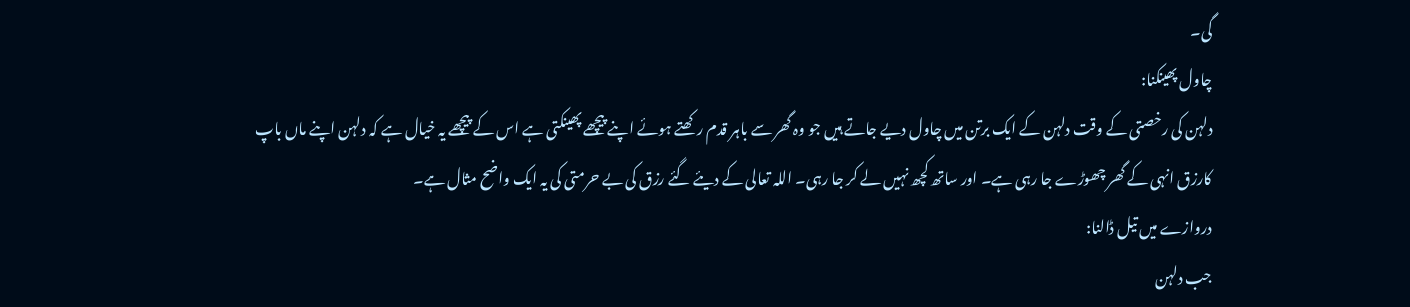گی۔
چاول پھینکنا:
دلہن کی رخصتی کے وقت دلہن کے ایک برتن میں چاول دیے جاتے ہیں جو وہ گھر سے باہر قدم رکھتے ہوئے اپنے پیچھے پھینکتی ہے اس کے پیچھے یہ خیال ہے کہ دلہن اپنے ماں باپ کارزق انہی کے گھر چھوڑے جا رہی ہے۔ اور ساتھ کچھ نہیں لے کر جا رہی۔ اللہ تعالی کے دیئے گئے رزق کی بے حرمتی کی یہ ایک واضح مثال ہے۔
دروازے میں تیل ڈالنا:
جب دلہن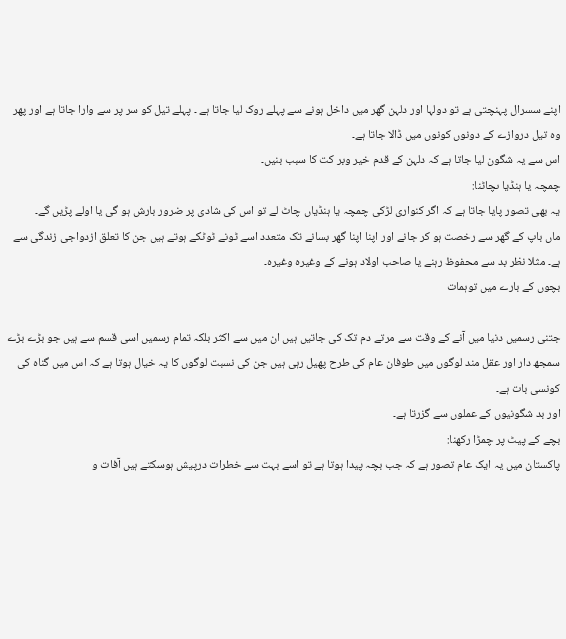اپنے سسرال پہنچتی ہے تو دولہا اور دلہن گھر میں داخل ہونے سے پہلے روک لیا جاتا ہے ۔ پہلے تیل کو سر پر سے وارا جاتا ہے اور پھر وہ تیل دروازے کے دونوں کونوں میں ڈالا جاتا ہے۔
اس سے یہ شگون لیا جاتا ہے کہ دلہن کے قدم خیر وبر کت کا سبب بنیں۔
چمچہ یا ہنڈیا ںچاٹنا:
يہ بھی تصور پایا جاتا ہے کہ اگر کنواری لڑکی چمچہ یا ہنڈیاں چاٹ لے تو اس کی شادی پر ضرور بارش ہو گی یا اولے پڑیں گے۔
ماں باپ کے گھر سے رخصت ہو کر جانے اور اپنا اپنا گھر بسانے تک متعدد اسے ٹونے ٹوٹکے ہوتے ہیں جن کا تعلق ازدواجی زندگی سے ہے۔ مثلا نظر بد سے محفوظ رہنے یا صاحب اولاد ہونے کے وغیرہ وغیرہ۔
بچوں کے بارے میں توہمات

جتنی رسمیں دنیا میں آنے کے وقت سے مرتے دم تک کی جاتیں ہیں ان میں سے اکثر بلکہ تمام رسمیں اسی قسم سے ہیں جو بڑے بڑے سمجھ دار اور عقل مند لوگوں میں طوفان عام کی طرح پھیل رہی ہیں جن کی نسبت لوگوں کا یہ خیال ہوتا ہے کہ اس میں گناہ کی کونسی بات ہے۔
اور بد شگونیوں کے عملوں سے گزرتا ہے۔
بچے کے پیٹ پر چمڑا رکھنا:
پاکستان میں یہ ایک عام تصور ہے کہ جب بچہ پیدا ہوتا ہے تو اسے بہت سے خطرات درپیش ہوسکتے ہیں آفات و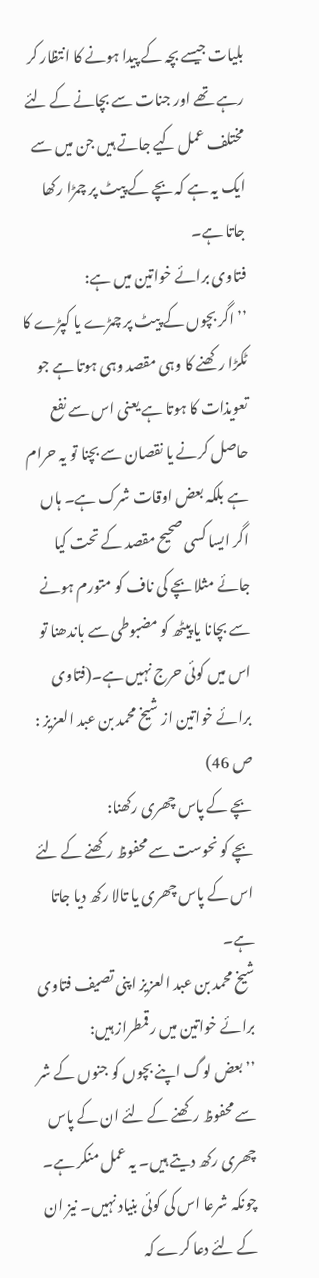بلیات جیسے بچہ کے پیدا ہونے کا انتظار کر رہے تھے اور جنات سے بچانے کے لئے مختلف عمل کیے جاتے ہیں جن میں سے ایک یہ ہے کہ بچے کے پیٹ پر چمڑا رکھا جاتا ہے۔
فتاوی برائے خواتین میں ہے:
’’ اگر بچوں کے پیٹ پر چمڑے یا کپڑے کا ٹکڑا رکھنے کا وہی مقصد وہی ہوتا ہے جو تعویذات کا ہوتا ہے یعنی اس سے نفع حاصل کرنے یا نقصان سے بچنا تو یہ حرام ہے بلکہ بعض اوقات شرک ہے۔ ہاں اگر ایسا کسی صحیح مقصد کے تحت کیا جائے مثلا بچے کی ناف کو متورم ہونے سے بچانا یا پیٹھ کو مضبوطی سے باندھنا تو اس میں کوئی حرج نہیں ہے۔(فتاوی برائے خواتین از شیخ محمد بن عبد العزیز : ص 46)
بچے کے پاس چھری رکھنا:
بچے کو نحوست سے محفوظ رکھنے کے لئے اس کے پاس چھری یا تالا رکھ دیا جاتا ہے۔
شیخ محمد بن عبد العزیز اپنی تصیف فتاوی برائے خواتین میں رقمطراز ہیں:
’’ بعض لوگ اپنے بچوں کو جنوں کے شر سے محفوظ رکھنے کے لئے ان کے پاس چھری رکھ دیتے ہیں۔ یہ عمل منکر ہے۔ چونکہ شرعا اس کی کوئی بنیاد نہیں۔ نیز ان کے لئے دعا کرے کہ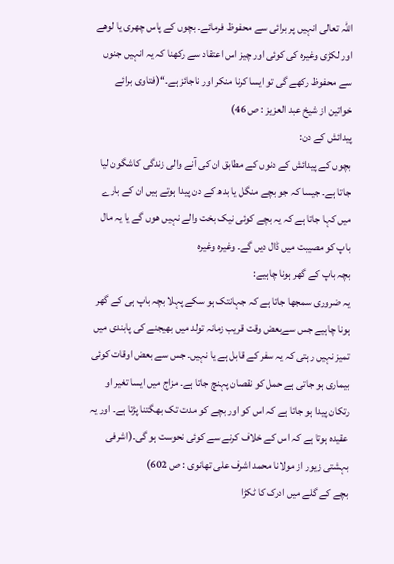اللہ تعالی انہیں پر برائی سے محفوظ فرمائے۔ بچوں کے پاس چھری یا لوھے اور لکڑی وغیرہ کی کوئی اور چیز اس اعتقاد سے رکھنا کہ یہ انہیں جنوں سے محفوظ رکھے گی تو ایسا کرنا منکر اور ناجائز ہے۔‘‘(فتاوی برائے خواتین از شیخ عبد العزیز : ص 46)
پیدائش کے دن:
بچوں کے پیدائش کے دنوں کے مطابق ان کی آنے والی زندگی کاشگون لیا جاتا ہے۔ جیسا کہ جو بچے منگل یا بدھ کے دن پیدا ہوتے ہیں ان کے بارے میں کہا جاتا ہے کہ یہ بچے کوئی نیک بخت والے نہیں ھوں گے یا یہ مال باپ کو مصیبت میں ڈال دیں گے۔ وغیرہ وغیرہ
بچہ باپ کے گھر ہونا چاہیے:
یہ ضروری سمجھا جاتا ہے کہ جہانتک ہو سکے پہلا بچہ باپ ہی کے گھر ہونا چاہیے جس سےبعض وقت قریب زمانہ تولد میں بھیجنے کی پابندی میں تمیز نہیں رہتی کہ یہ سفر کے قابل ہے یا نہیں۔ جس سے بعض اوقات کوئی بیماری ہو جاتی ہے حمل کو نقصان پہنچ جاتا ہے۔ مزاج میں ایسا تغیر او رتکان پیدا ہو جاتا ہے کہ اس کو اور بچے کو مدت تک بھگتنا پڑتا ہے۔ اور یہ عقیدہ ہوتا ہے کہ اس کے خلاف کرنے سے کوئی نحوست ہو گی۔(اشرفی بہشتی زیور از مولانا محمد اشرف علی تھانوی : ص 602)
بچے کے گلے میں ادرک کا ٹکڑا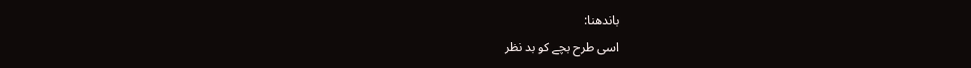باندھنا:
اسی طرح بچے کو بد نظر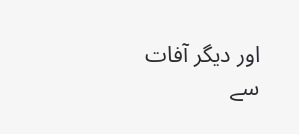اور دیگر آفات سے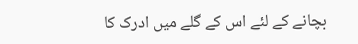بچانے کے لئے اس کے گلے میں ادرک کا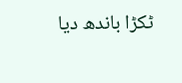ٹکڑا باندھ دیا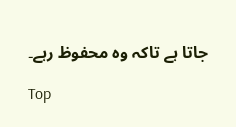جاتا ہے تاکہ وہ محفوظ رہے۔

Top